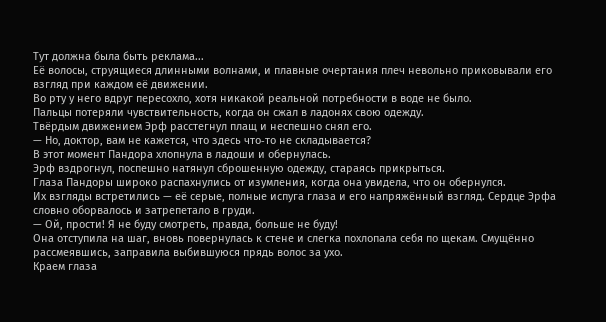Тут должна была быть реклама...
Её волосы, струящиеся длинными волнами, и плавные очертания плеч невольно приковывали его взгляд при каждом её движении.
Во рту у него вдруг пересохло, хотя никакой реальной потребности в воде не было.
Пальцы потеряли чувствительность, когда он сжал в ладонях свою одежду.
Твёрдым движением Эрф расстегнул плащ и неспешно снял его.
— Но, доктор, вам не кажется, что здесь что‑то не складывается?
В этот момент Пандора хлопнула в ладоши и обернулась.
Эрф вздрогнул, поспешно натянул сброшенную одежду, стараясь прикрыться.
Глаза Пандоры широко распахнулись от изумления, когда она увидела, что он обернулся.
Их взгляды встретились — её серые, полные испуга глаза и его напряжённый взгляд. Сердце Эрфа словно оборвалось и затрепетало в груди.
— Ой, прости! Я не буду смотреть, правда, больше не буду!
Она отступила на шаг, вновь повернулась к стене и слегка похлопала себя по щекам. Смущённо рассмеявшись, заправила выбившуюся прядь волос за ухо.
Краем глаза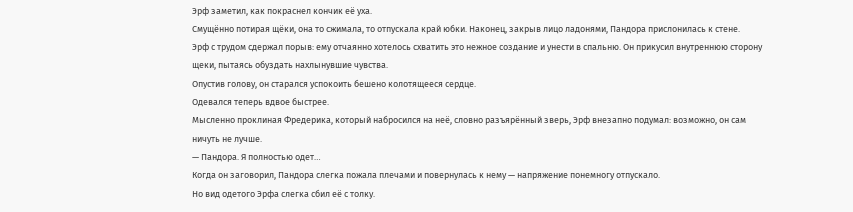Эрф заметил, как покраснел кончик её уха.
Смущённо потирая щёки, она то сжимала, то отпускала край юбки. Наконец, закрыв лицо ладонями, Пандора прислонилась к стене.
Эрф с трудом сдержал порыв: ему отчаянно хотелось схватить это нежное создание и унести в спальню. Он прикусил внутреннюю сторону щеки, пытаясь обуздать нахлынувшие чувства.
Опустив голову, он старался успокоить бешено колотящееся сердце.
Одевался теперь вдвое быстрее.
Мысленно проклиная Фредерика, который набросился на неё, словно разъярённый зверь, Эрф внезапно подумал: возможно, он сам ничуть не лучше.
— Пандора. Я полностью одет…
Когда он заговорил, Пандора слегка пожала плечами и повернулась к нему — напряжение понемногу отпускало.
Но вид одетого Эрфа слегка сбил её с толку.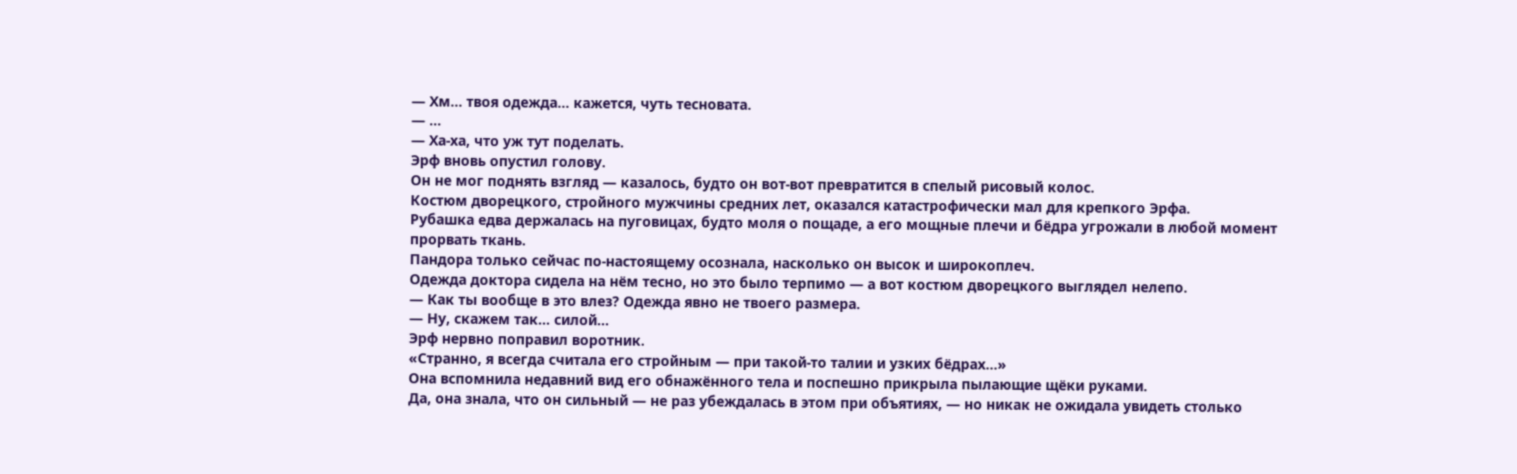— Хм… твоя одежда… кажется, чуть тесновата.
— …
— Ха‑ха, что уж тут поделать.
Эрф вновь опустил голову.
Он не мог поднять взгляд — казалось, будто он вот‑вот превратится в спелый рисовый колос.
Костюм дворецкого, стройного мужчины средних лет, оказался катастрофически мал для крепкого Эрфа.
Рубашка едва держалась на пуговицах, будто моля о пощаде, а его мощные плечи и бёдра угрожали в любой момент прорвать ткань.
Пандора только сейчас по‑настоящему осознала, насколько он высок и широкоплеч.
Одежда доктора сидела на нём тесно, но это было терпимо — а вот костюм дворецкого выглядел нелепо.
— Как ты вообще в это влез? Одежда явно не твоего размера.
— Ну, скажем так… силой…
Эрф нервно поправил воротник.
«Странно, я всегда считала его стройным — при такой‑то талии и узких бёдрах…»
Она вспомнила недавний вид его обнажённого тела и поспешно прикрыла пылающие щёки руками.
Да, она знала, что он сильный — не раз убеждалась в этом при объятиях, — но никак не ожидала увидеть столько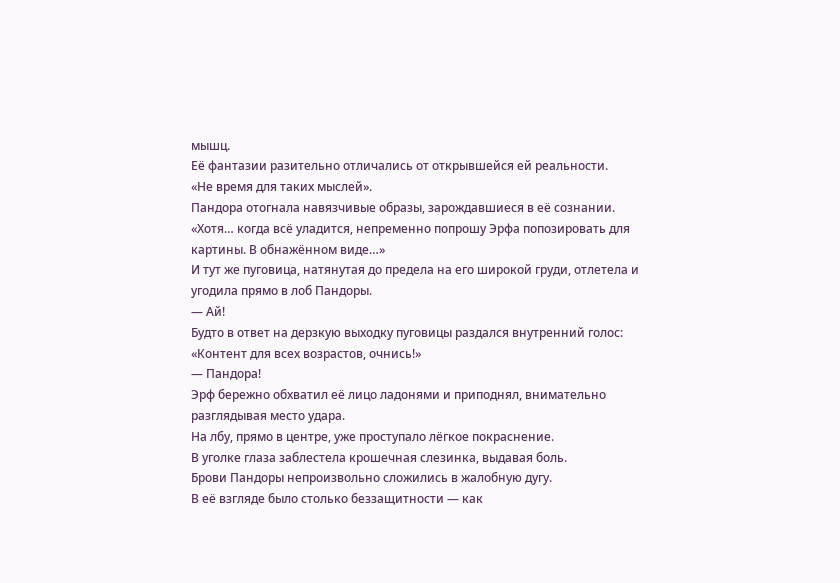мышц.
Её фантазии разительно отличались от открывшейся ей реальности.
«Не время для таких мыслей».
Пандора отогнала навязчивые образы, зарождавшиеся в её сознании.
«Хотя… когда всё уладится, непременно попрошу Эрфа попозировать для картины. В обнажённом виде…»
И тут же пуговица, натянутая до предела на его широкой груди, отлетела и угодила прямо в лоб Пандоры.
— Ай!
Будто в ответ на дерзкую выходку пуговицы раздался внутренний голос: «Контент для всех возрастов, очнись!»
— Пандора!
Эрф бережно обхватил её лицо ладонями и приподнял, внимательно разглядывая место удара.
На лбу, прямо в центре, уже проступало лёгкое покраснение.
В уголке глаза заблестела крошечная слезинка, выдавая боль.
Брови Пандоры непроизвольно сложились в жалобную дугу.
В её взгляде было столько беззащитности — как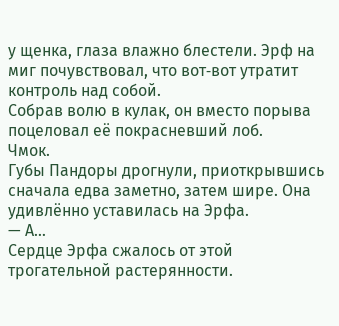у щенка, глаза влажно блестели. Эрф на миг почувствовал, что вот‑вот утратит контроль над собой.
Собрав волю в кулак, он вместо порыва поцеловал её покрасневший лоб.
Чмок.
Губы Пандоры дрогнули, приоткрывшись сначала едва заметно, затем шире. Она удивлённо уставилась на Эрфа.
— А…
Сердце Эрфа сжалось от этой трогательной растерянности.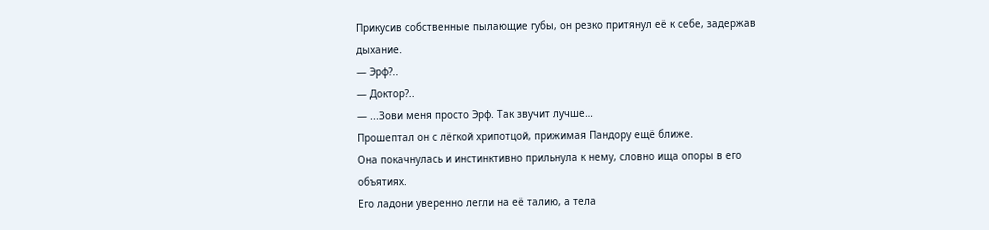Прикусив собственные пылающие губы, он резко притянул её к себе, задержав дыхание.
— Эрф?..
— Доктор?..
— ...Зови меня просто Эрф. Так звучит лучше…
Прошептал он с лёгкой хрипотцой, прижимая Пандору ещё ближе.
Она покачнулась и инстинктивно прильнула к нему, словно ища опоры в его объятиях.
Его ладони уверенно легли на её талию, а тела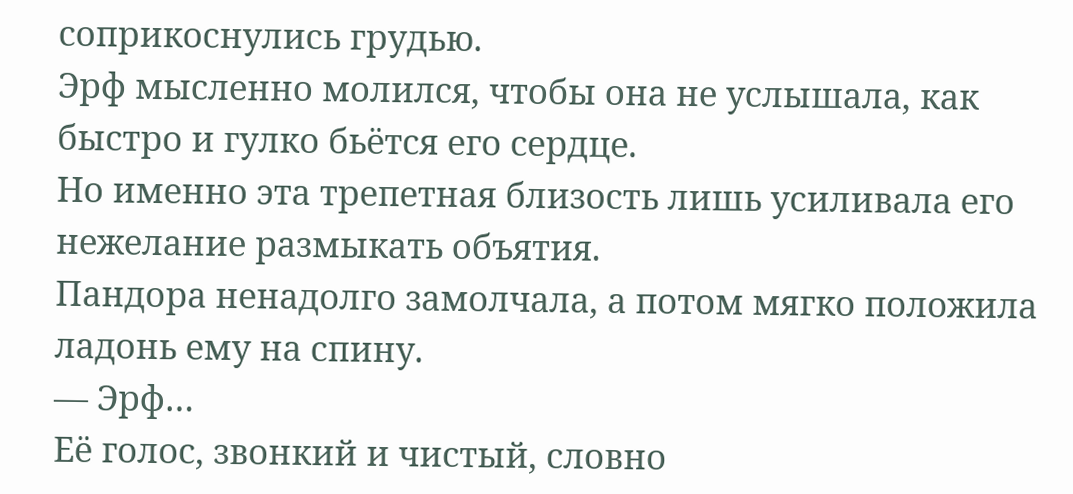соприкоснулись грудью.
Эрф мысленно молился, чтобы она не услышала, как быстро и гулко бьётся его сердце.
Но именно эта трепетная близость лишь усиливала его нежелание размыкать объятия.
Пандора ненадолго замолчала, а потом мягко положила ладонь ему на спину.
— Эрф…
Её голос, звонкий и чистый, словно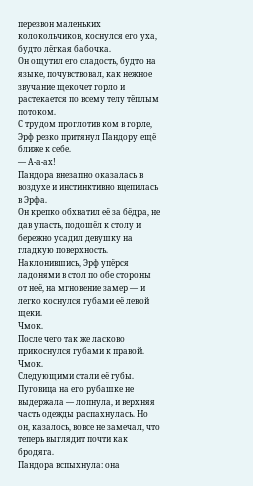перезвон маленьких колокольчиков, коснулся его уха, будто лёгкая бабочка.
Он ощутил его сладость, будто на языке, почувствовал, как нежное звучание щекочет горло и растекается по всему телу тёплым потоком.
С трудом проглотив ком в горле, Эрф резко притянул Пандору ещё ближе к себе.
— А‑а‑ах!
Пандора внезапно оказалась в воздухе и инстинктивно вцепилась в Эрфа.
Он крепко обхватил её за бёдра, не дав упасть, подошёл к столу и бережно усадил девушку на гладкую поверхность.
Наклонившись, Эрф упёрся ладонями в стол по обе стороны от неё, на мгновение замер — и легко коснулся губами её левой щеки.
Чмок.
После чего так же ласково прикоснулся губами к правой.
Чмок.
Следующими стали её губы.
Пуговица на его рубашке не выдержала — лопнула, и верхняя часть одежды распахнулась. Но он, казалось, вовсе не замечал, что теперь выглядит почти как бродяга.
Пандора вспыхнула: она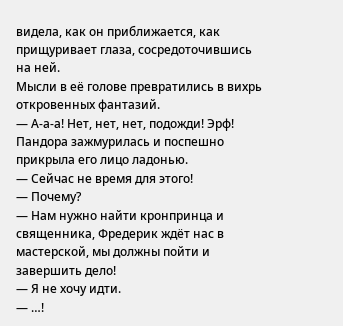видела, как он приближается, как прищуривает глаза, сосредоточившись на ней.
Мысли в её голове превратились в вихрь откровенных фантазий.
— А‑а‑а! Нет, нет, нет, подожди! Эрф!
Пандора зажмурилась и поспешно прикрыла его лицо ладонью.
— Сейчас не время для этого!
— Почему?
— Нам нужно найти кронпринца и священника, Фредерик ждёт нас в мастерской, мы должны пойти и завершить дело!
— Я не хочу идти.
— …!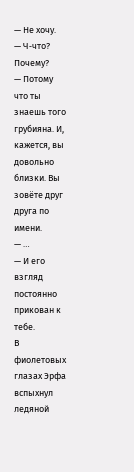— Не хочу.
— Ч‑что? Почему?
— Потому что ты знаешь того грубияна. И, кажется, вы довольно близки. Вы зовёте друг друга по имени.
— …
— И его взгляд постоянно прикован к тебе.
В фиолетовых глазах Эрфа вспыхнул ледяной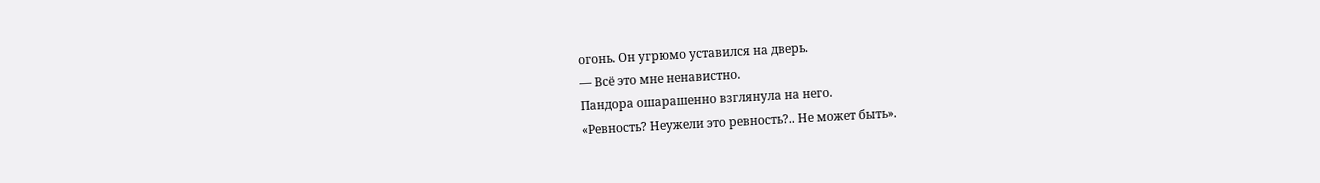огонь. Он угрюмо уставился на дверь.
— Всё это мне ненавистно.
Пандора ошарашенно взглянула на него.
«Ревность? Неужели это ревность?.. Не может быть».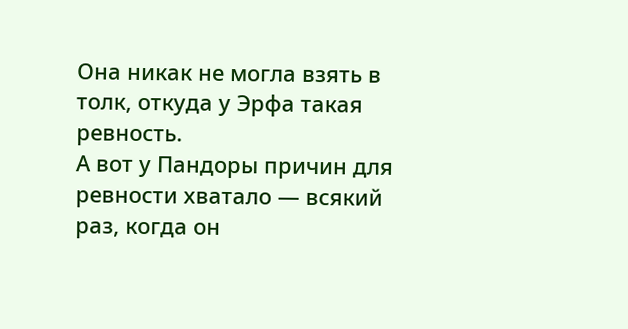Она никак не могла взять в толк, откуда у Эрфа такая ревность.
А вот у Пандоры причин для ревности хватало — всякий раз, когда он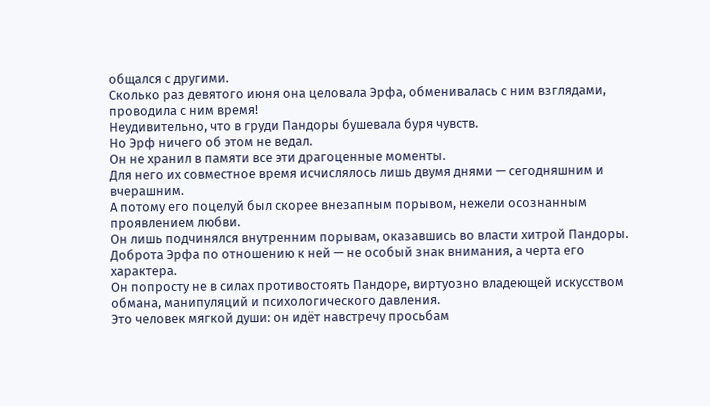общался с другими.
Сколько раз девятого июня она целовала Эрфа, обменивалась с ним взглядами, проводила с ним время!
Неудивительно, что в груди Пандоры бушевала буря чувств.
Но Эрф ничего об этом не ведал.
Он не хранил в памяти все эти драгоценные моменты.
Для него их совместное время исчислялось лишь двумя днями — сегодняшним и вчерашним.
А потому его поцелуй был скорее внезапным порывом, нежели осознанным проявлением любви.
Он лишь подчинялся внутренним порывам, оказавшись во власти хитрой Пандоры.
Доброта Эрфа по отношению к ней — не особый знак внимания, а черта его характера.
Он попросту не в силах противостоять Пандоре, виртуозно владеющей искусством обмана, манипуляций и психологического давления.
Это человек мягкой души: он идёт навстречу просьбам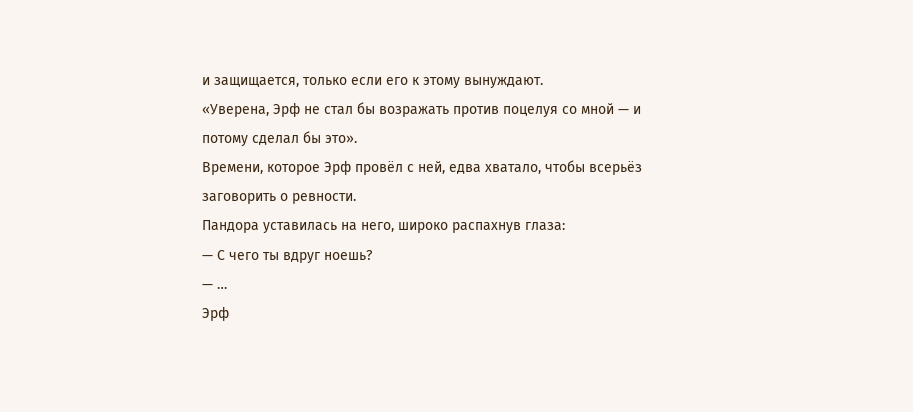и защищается, только если его к этому вынуждают.
«Уверена, Эрф не стал бы возражать против поцелуя со мной — и потому сделал бы это».
Времени, которое Эрф провёл с ней, едва хватало, чтобы всерьёз заговорить о ревности.
Пандора уставилась на него, широко распахнув глаза:
— С чего ты вдруг ноешь?
— …
Эрф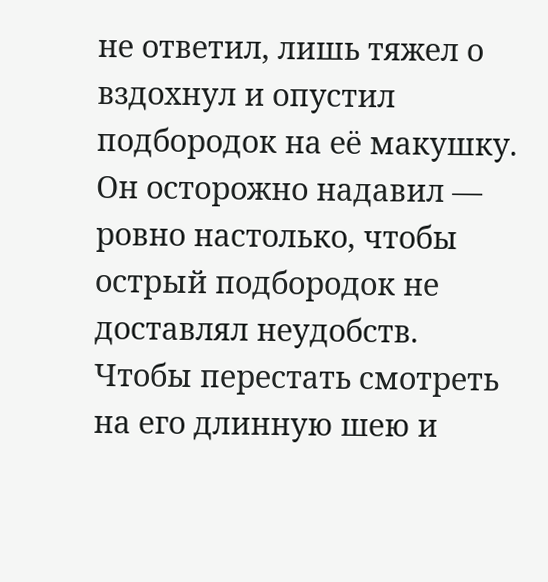не ответил, лишь тяжел о вздохнул и опустил подбородок на её макушку.
Он осторожно надавил — ровно настолько, чтобы острый подбородок не доставлял неудобств.
Чтобы перестать смотреть на его длинную шею и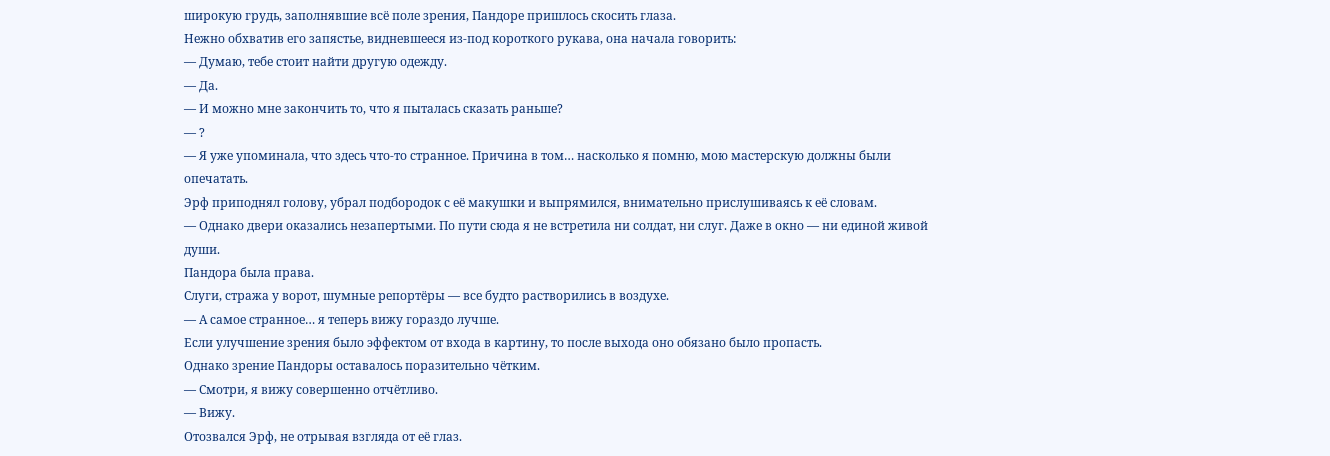широкую грудь, заполнявшие всё поле зрения, Пандоре пришлось скосить глаза.
Нежно обхватив его запястье, видневшееся из‑под короткого рукава, она начала говорить:
— Думаю, тебе стоит найти другую одежду.
— Да.
— И можно мне закончить то, что я пыталась сказать раньше?
— ?
— Я уже упоминала, что здесь что‑то странное. Причина в том… насколько я помню, мою мастерскую должны были опечатать.
Эрф приподнял голову, убрал подбородок с её макушки и выпрямился, внимательно прислушиваясь к её словам.
— Однако двери оказались незапертыми. По пути сюда я не встретила ни солдат, ни слуг. Даже в окно — ни единой живой души.
Пандора была права.
Слуги, стража у ворот, шумные репортёры — все будто растворились в воздухе.
— А самое странное… я теперь вижу гораздо лучше.
Если улучшение зрения было эффектом от входа в картину, то после выхода оно обязано было пропасть.
Однако зрение Пандоры оставалось поразительно чётким.
— Смотри, я вижу совершенно отчётливо.
— Вижу.
Отозвался Эрф, не отрывая взгляда от её глаз.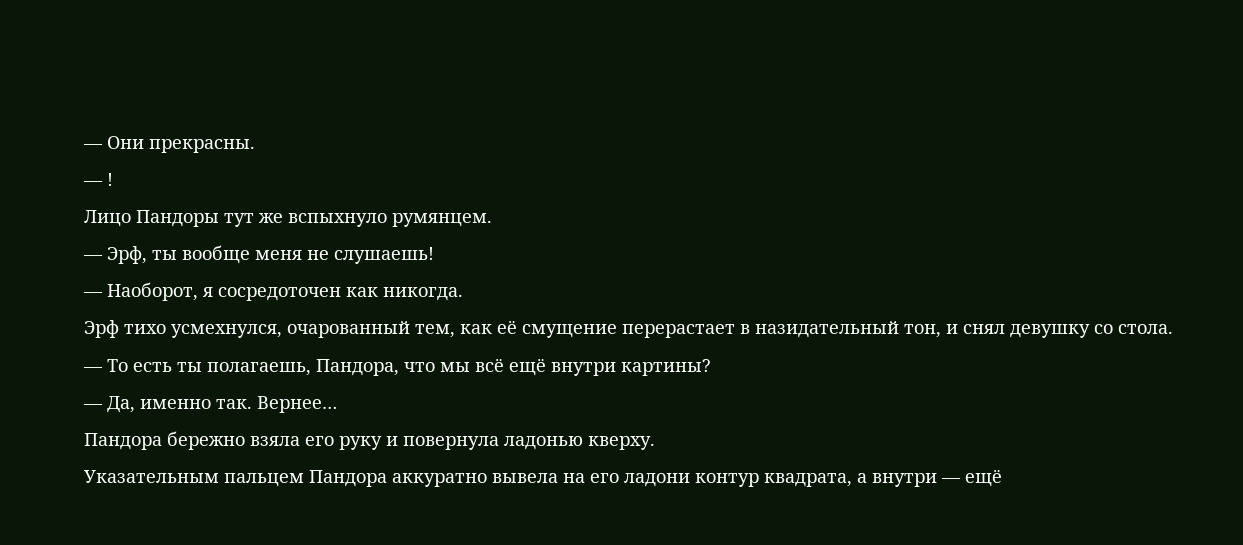— Они прекрасны.
— !
Лицо Пандоры тут же вспыхнуло румянцем.
— Эрф, ты вообще меня не слушаешь!
— Наоборот, я сосредоточен как никогда.
Эрф тихо усмехнулся, очарованный тем, как её смущение перерастает в назидательный тон, и снял девушку со стола.
— То есть ты полагаешь, Пандора, что мы всё ещё внутри картины?
— Да, именно так. Вернее…
Пандора бережно взяла его руку и повернула ладонью кверху.
Указательным пальцем Пандора аккуратно вывела на его ладони контур квадрата, а внутри — ещё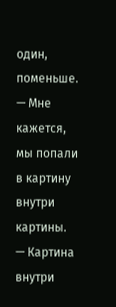один, поменьше.
— Мне кажется, мы попали в картину внутри картины.
— Картина внутри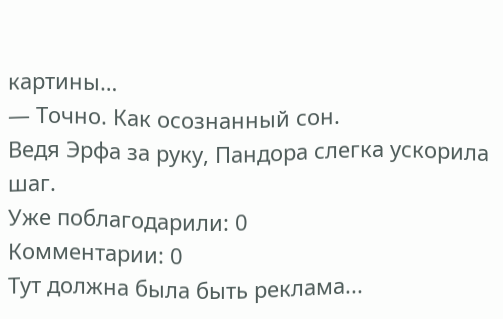картины…
— Точно. Как осознанный сон.
Ведя Эрфа за руку, Пандора слегка ускорила шаг.
Уже поблагодарили: 0
Комментарии: 0
Тут должна была быть реклама...